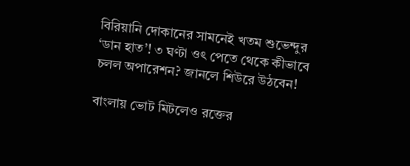বিরিয়ানি দোকানের সামনেই খতম শুভেন্দুর ‘ডান হাত’! ৩ ঘণ্টা ওৎ পেতে থেকে কীভাবে চলল অপারেশন? জানলে শিউরে উঠবেন!

বাংলায় ভোট মিটলেও রক্তের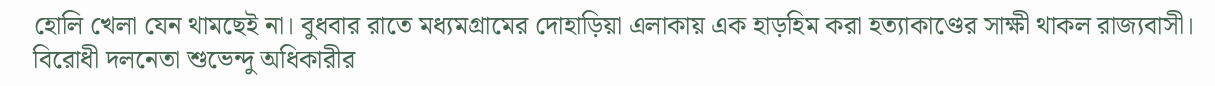হোলি খেলা যেন থামছেই না। বুধবার রাতে মধ্যমগ্রামের দোহাড়িয়া এলাকায় এক হাড়হিম করা হত্যাকাণ্ডের সাক্ষী থাকল রাজ্যবাসী। বিরোধী দলনেতা শুভেন্দু অধিকারীর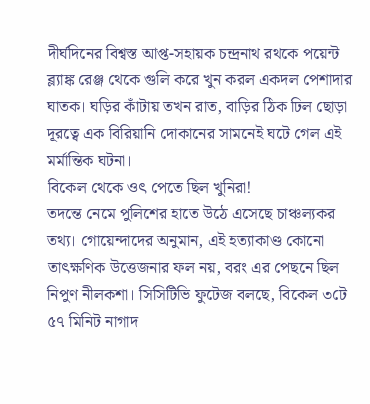দীর্ঘদিনের বিশ্বস্ত আপ্ত-সহায়ক চন্দ্রনাথ রথকে পয়েন্ট ব্ল্যাঙ্ক রেঞ্জ থেকে গুলি করে খুন করল একদল পেশাদার ঘাতক। ঘড়ির কাঁটায় তখন রাত, বাড়ির ঠিক ঢিল ছোড়া দূরত্বে এক বিরিয়ানি দোকানের সামনেই ঘটে গেল এই মর্মান্তিক ঘটনা।
বিকেল থেকে ওৎ পেতে ছিল খুনিরা!
তদন্তে নেমে পুলিশের হাতে উঠে এসেছে চাঞ্চল্যকর তথ্য। গোয়েন্দাদের অনুমান, এই হত্যাকাণ্ড কোনো তাৎক্ষণিক উত্তেজনার ফল নয়, বরং এর পেছনে ছিল নিপুণ নীলকশা। সিসিটিভি ফুটেজ বলছে, বিকেল ৩টে ৫৭ মিনিট নাগাদ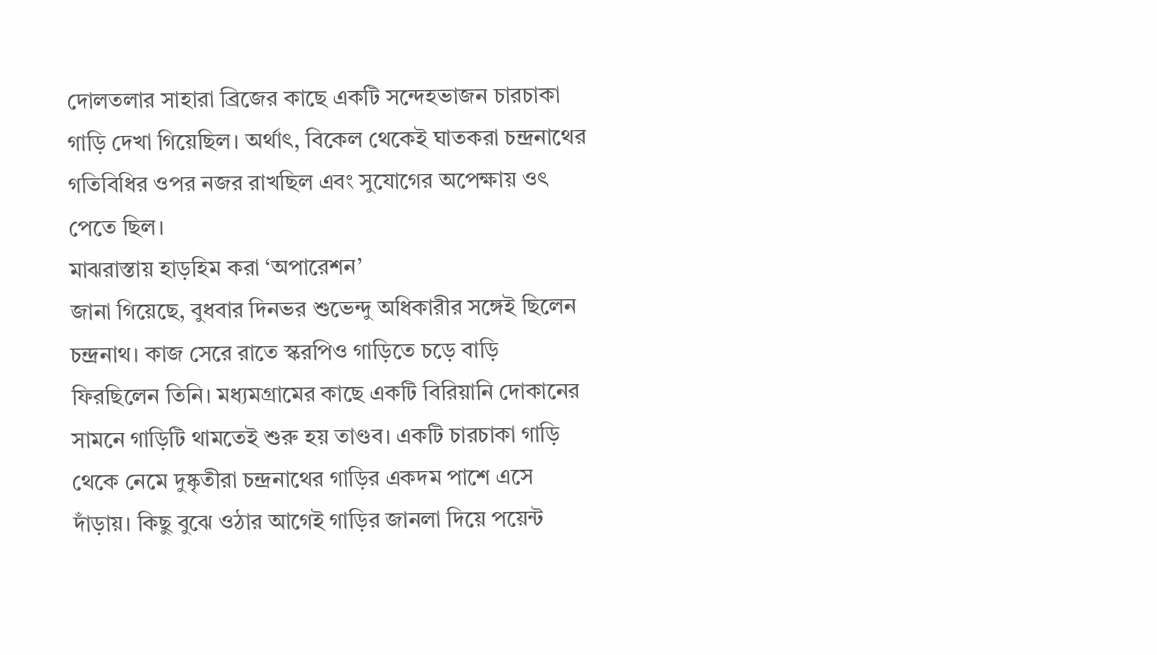দোলতলার সাহারা ব্রিজের কাছে একটি সন্দেহভাজন চারচাকা গাড়ি দেখা গিয়েছিল। অর্থাৎ, বিকেল থেকেই ঘাতকরা চন্দ্রনাথের গতিবিধির ওপর নজর রাখছিল এবং সুযোগের অপেক্ষায় ওৎ পেতে ছিল।
মাঝরাস্তায় হাড়হিম করা ‘অপারেশন’
জানা গিয়েছে, বুধবার দিনভর শুভেন্দু অধিকারীর সঙ্গেই ছিলেন চন্দ্রনাথ। কাজ সেরে রাতে স্করপিও গাড়িতে চড়ে বাড়ি ফিরছিলেন তিনি। মধ্যমগ্রামের কাছে একটি বিরিয়ানি দোকানের সামনে গাড়িটি থামতেই শুরু হয় তাণ্ডব। একটি চারচাকা গাড়ি থেকে নেমে দুষ্কৃতীরা চন্দ্রনাথের গাড়ির একদম পাশে এসে দাঁড়ায়। কিছু বুঝে ওঠার আগেই গাড়ির জানলা দিয়ে পয়েন্ট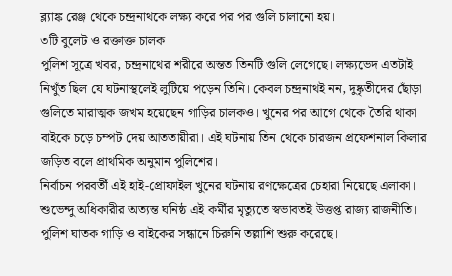ব্ল্যাঙ্ক রেঞ্জ থেকে চন্দ্রনাথকে লক্ষ্য করে পর পর গুলি চালানো হয়।
৩টি বুলেট ও রক্তাক্ত চালক
পুলিশ সূত্রে খবর, চন্দ্রনাথের শরীরে অন্তত তিনটি গুলি লেগেছে। লক্ষ্যভেদ এতটাই নিখুঁত ছিল যে ঘটনাস্থলেই লুটিয়ে পড়েন তিনি। কেবল চন্দ্রনাথই নন, দুষ্কৃতীদের ছোঁড়া গুলিতে মারাত্মক জখম হয়েছেন গাড়ির চালকও। খুনের পর আগে থেকে তৈরি থাকা বাইকে চড়ে চম্পট দেয় আততায়ীরা। এই ঘটনায় তিন থেকে চারজন প্রফেশনাল কিলার জড়িত বলে প্রাথমিক অনুমান পুলিশের।
নির্বাচন পরবর্তী এই হাই-প্রোফাইল খুনের ঘটনায় রণক্ষেত্রের চেহারা নিয়েছে এলাকা। শুভেন্দু অধিকারীর অত্যন্ত ঘনিষ্ঠ এই কর্মীর মৃত্যুতে স্বভাবতই উত্তপ্ত রাজ্য রাজনীতি। পুলিশ ঘাতক গাড়ি ও বাইকের সন্ধানে চিরুনি তল্লাশি শুরু করেছে।